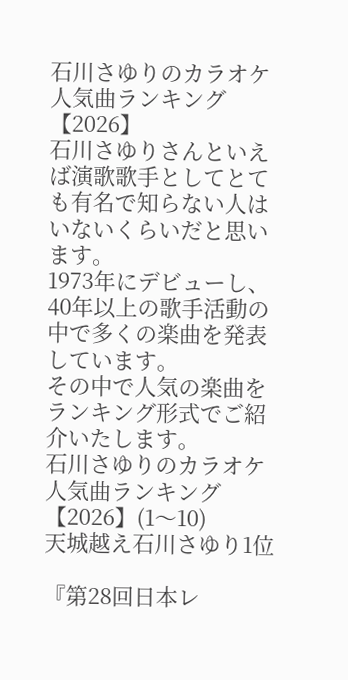石川さゆりのカラオケ人気曲ランキング【2026】
石川さゆりさんといえば演歌歌手としてとても有名で知らない人はいないくらいだと思います。
1973年にデビューし、40年以上の歌手活動の中で多くの楽曲を発表しています。
その中で人気の楽曲をランキング形式でご紹介いたします。
石川さゆりのカラオケ人気曲ランキング【2026】(1〜10)
天城越え石川さゆり1位

『第28回日本レ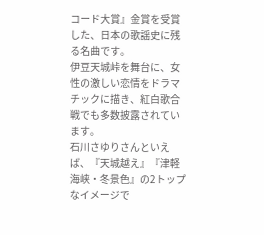コード大賞』金賞を受賞した、日本の歌謡史に残る名曲です。
伊豆天城峠を舞台に、女性の激しい恋情をドラマチックに描き、紅白歌合戦でも多数披露されています。
石川さゆりさんといえば、『天城越え』『津軽海峡・冬景色』の2トップなイメージで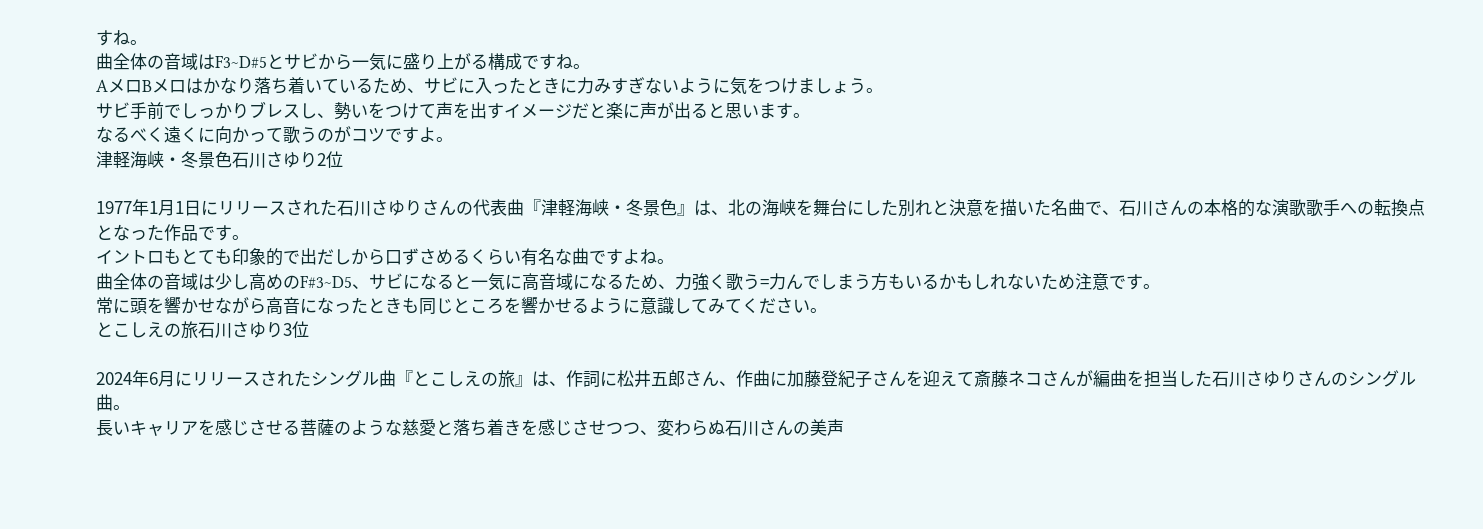すね。
曲全体の音域はF3~D#5とサビから一気に盛り上がる構成ですね。
AメロBメロはかなり落ち着いているため、サビに入ったときに力みすぎないように気をつけましょう。
サビ手前でしっかりブレスし、勢いをつけて声を出すイメージだと楽に声が出ると思います。
なるべく遠くに向かって歌うのがコツですよ。
津軽海峡・冬景色石川さゆり2位

1977年1月1日にリリースされた石川さゆりさんの代表曲『津軽海峡・冬景色』は、北の海峡を舞台にした別れと決意を描いた名曲で、石川さんの本格的な演歌歌手への転換点となった作品です。
イントロもとても印象的で出だしから口ずさめるくらい有名な曲ですよね。
曲全体の音域は少し高めのF#3~D5、サビになると一気に高音域になるため、力強く歌う=力んでしまう方もいるかもしれないため注意です。
常に頭を響かせながら高音になったときも同じところを響かせるように意識してみてください。
とこしえの旅石川さゆり3位

2024年6月にリリースされたシングル曲『とこしえの旅』は、作詞に松井五郎さん、作曲に加藤登紀子さんを迎えて斎藤ネコさんが編曲を担当した石川さゆりさんのシングル曲。
長いキャリアを感じさせる菩薩のような慈愛と落ち着きを感じさせつつ、変わらぬ石川さんの美声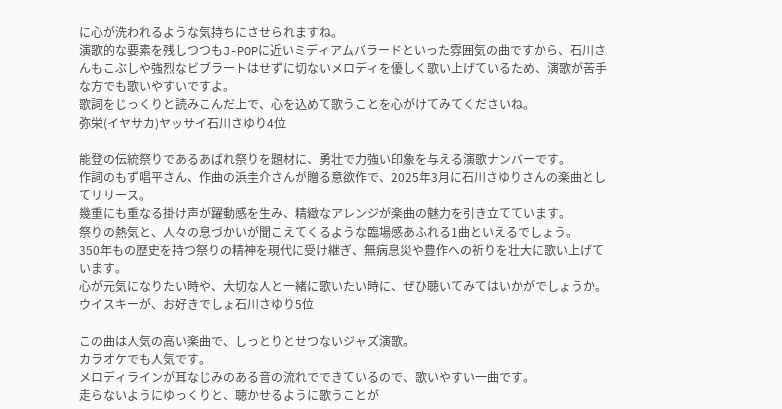に心が洗われるような気持ちにさせられますね。
演歌的な要素を残しつつもJ-POPに近いミディアムバラードといった雰囲気の曲ですから、石川さんもこぶしや強烈なビブラートはせずに切ないメロディを優しく歌い上げているため、演歌が苦手な方でも歌いやすいですよ。
歌詞をじっくりと読みこんだ上で、心を込めて歌うことを心がけてみてくださいね。
弥栄(イヤサカ)ヤッサイ石川さゆり4位

能登の伝統祭りであるあばれ祭りを題材に、勇壮で力強い印象を与える演歌ナンバーです。
作詞のもず唱平さん、作曲の浜圭介さんが贈る意欲作で、2025年3月に石川さゆりさんの楽曲としてリリース。
幾重にも重なる掛け声が躍動感を生み、精緻なアレンジが楽曲の魅力を引き立てています。
祭りの熱気と、人々の息づかいが聞こえてくるような臨場感あふれる1曲といえるでしょう。
350年もの歴史を持つ祭りの精神を現代に受け継ぎ、無病息災や豊作への祈りを壮大に歌い上げています。
心が元気になりたい時や、大切な人と一緒に歌いたい時に、ぜひ聴いてみてはいかがでしょうか。
ウイスキーが、お好きでしょ石川さゆり5位

この曲は人気の高い楽曲で、しっとりとせつないジャズ演歌。
カラオケでも人気です。
メロディラインが耳なじみのある音の流れでできているので、歌いやすい一曲です。
走らないようにゆっくりと、聴かせるように歌うことが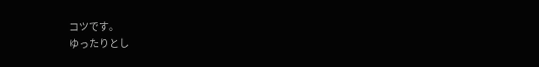コツです。
ゆったりとし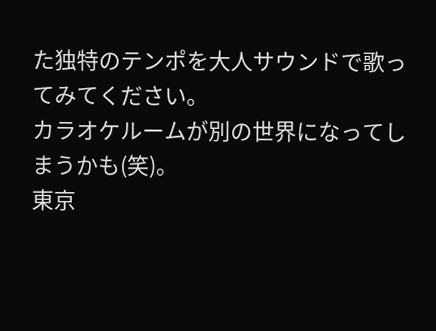た独特のテンポを大人サウンドで歌ってみてください。
カラオケルームが別の世界になってしまうかも(笑)。
東京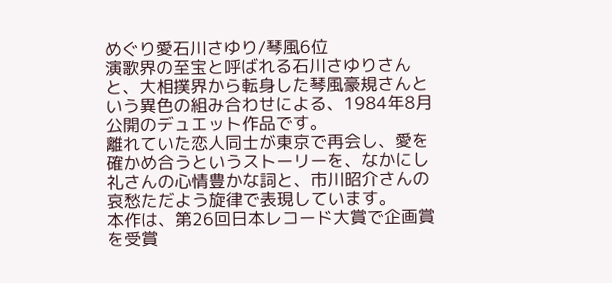めぐり愛石川さゆり/琴風6位
演歌界の至宝と呼ばれる石川さゆりさんと、大相撲界から転身した琴風豪規さんという異色の組み合わせによる、1984年8月公開のデュエット作品です。
離れていた恋人同士が東京で再会し、愛を確かめ合うというストーリーを、なかにし礼さんの心情豊かな詞と、市川昭介さんの哀愁ただよう旋律で表現しています。
本作は、第26回日本レコード大賞で企画賞を受賞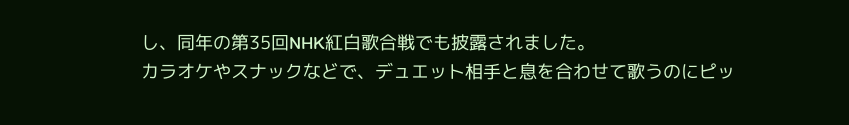し、同年の第35回NHK紅白歌合戦でも披露されました。
カラオケやスナックなどで、デュエット相手と息を合わせて歌うのにピッ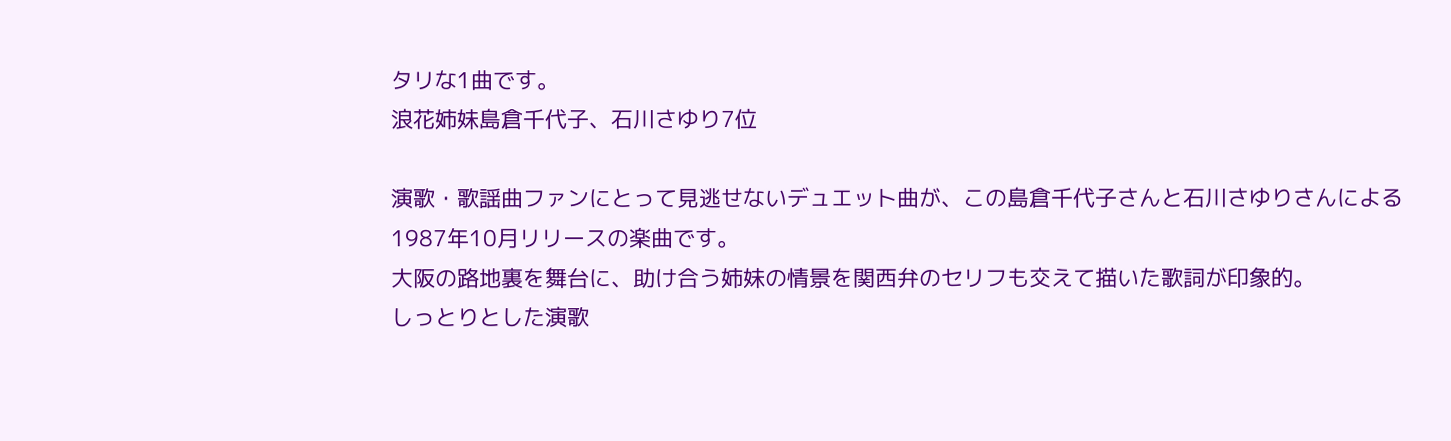タリな1曲です。
浪花姉妹島倉千代子、石川さゆり7位

演歌・歌謡曲ファンにとって見逃せないデュエット曲が、この島倉千代子さんと石川さゆりさんによる1987年10月リリースの楽曲です。
大阪の路地裏を舞台に、助け合う姉妹の情景を関西弁のセリフも交えて描いた歌詞が印象的。
しっとりとした演歌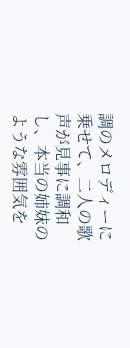調のメロディーに乗せて、二人の歌声が見事に調和し、本当の姉妹のような雰囲気を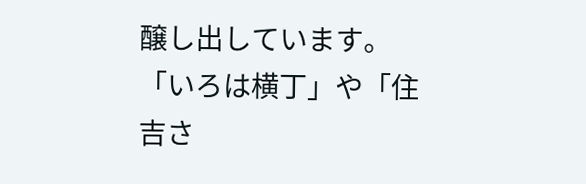醸し出しています。
「いろは横丁」や「住吉さ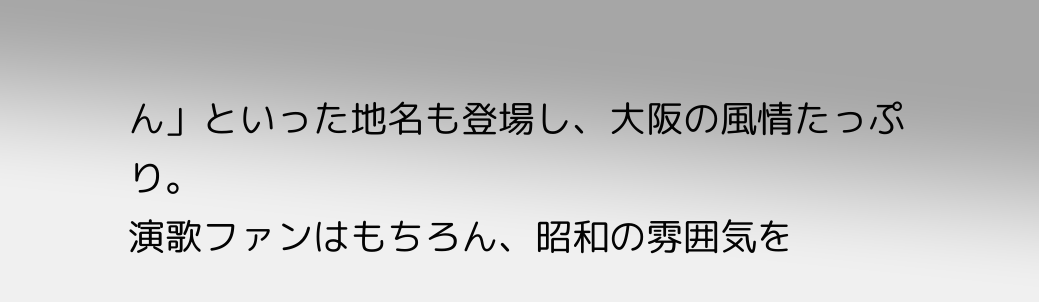ん」といった地名も登場し、大阪の風情たっぷり。
演歌ファンはもちろん、昭和の雰囲気を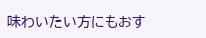味わいたい方にもおす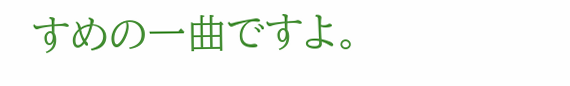すめの一曲ですよ。